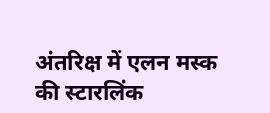अंतरिक्ष में एलन मस्क की स्टारलिंक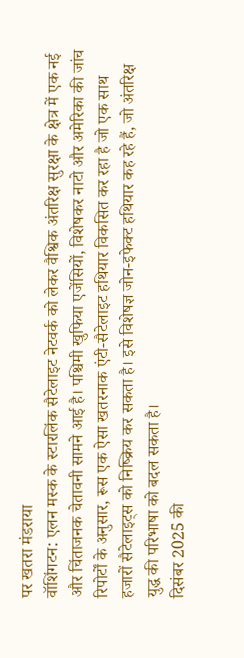पर खतरा मंडराया
वॉशिंगटन: एलन मस्क के स्टारलिंक सैटेलाइट नेटवर्क को लेकर वैश्विक अंतरिक्ष सुरक्षा के क्षेत्र में एक नई और चिंताजनक चेतावनी सामने आई है। पश्चिमी खुफिया एजेंसियों, विशेषकर नाटो और अमेरिका की जांच रिपोर्टों के अनुसार, रूस एक ऐसा खतरनाक एंटी-सैटेलाइट हथियार विकसित कर रहा है जो एक साथ हजारों सैटेलाइट्स को निष्क्रिय कर सकता है। इसे विशेषज्ञ जोन-इफेक्ट हथियार कह रहे हैं, जो अंतरिक्ष युद्ध की परिभाषा को बदल सकता है।
दिसंबर 2025 की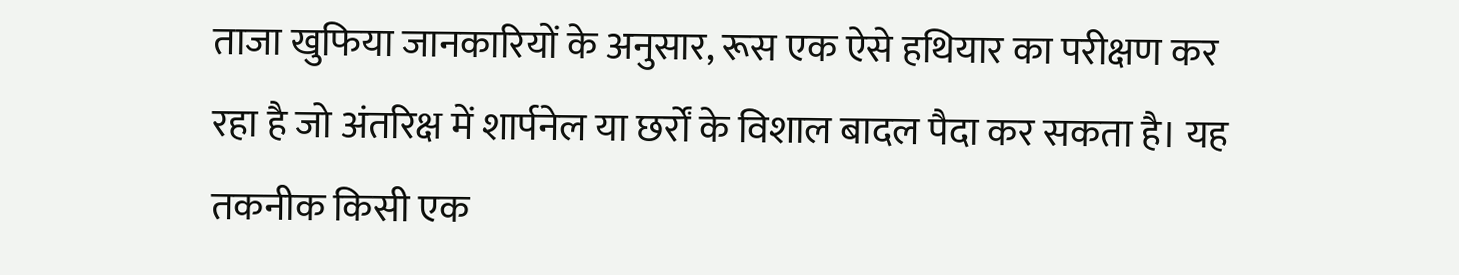ताजा खुफिया जानकारियों के अनुसार, रूस एक ऐसे हथियार का परीक्षण कर रहा है जो अंतरिक्ष में शार्पनेल या छर्रों के विशाल बादल पैदा कर सकता है। यह तकनीक किसी एक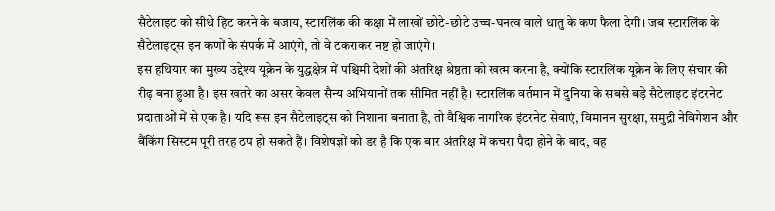सैटेलाइट को सीधे हिट करने के बजाय, स्टारलिंक की कक्षा में लाखों छोटे-छोटे उच्च-घनत्व वाले धातु के कण फैला देगी। जब स्टारलिंक के सैटेलाइट्स इन कणों के संपर्क में आएंगे, तो वे टकराकर नष्ट हो जाएंगे।
इस हथियार का मुख्य उद्देश्य यूक्रेन के युद्धक्षेत्र में पश्चिमी देशों की अंतरिक्ष श्रेष्ठता को खत्म करना है, क्योंकि स्टारलिंक यूक्रेन के लिए संचार की रीढ़ बना हुआ है। इस खतरे का असर केवल सैन्य अभियानों तक सीमित नहीं है। स्टारलिंक वर्तमान में दुनिया के सबसे बड़े सैटेलाइट इंटरनेट प्रदाताओं में से एक है। यदि रूस इन सैटेलाइट्स को निशाना बनाता है, तो वैश्विक नागरिक इंटरनेट सेवाएं, विमानन सुरक्षा, समुद्री नेविगेशन और बैंकिंग सिस्टम पूरी तरह ठप हो सकते हैं। विशेषज्ञों को डर है कि एक बार अंतरिक्ष में कचरा पैदा होने के बाद, वह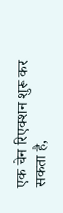एक चेन रिएक्शन शुरू कर सकता है,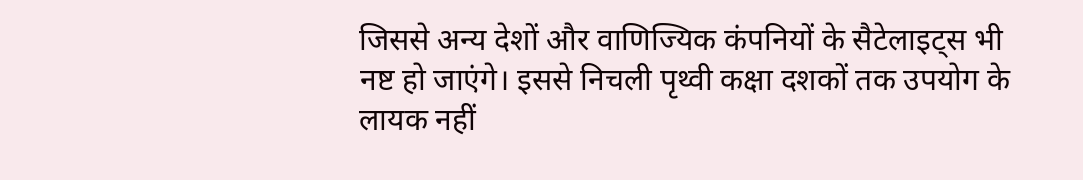जिससे अन्य देशों और वाणिज्यिक कंपनियों के सैटेलाइट्स भी नष्ट हो जाएंगे। इससे निचली पृथ्वी कक्षा दशकों तक उपयोग के लायक नहीं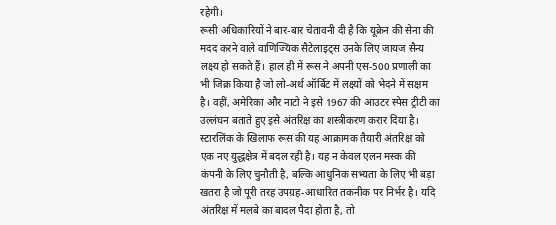रहेगी।
रूसी अधिकारियों ने बार-बार चेतावनी दी है कि यूक्रेन की सेना की मदद करने वाले वाणिज्यिक सैटेलाइट्स उनके लिए जायज सैन्य लक्ष्य हो सकते हैं। हाल ही में रूस ने अपनी एस-500 प्रणाली का भी जिक्र किया है जो लो-अर्थ ऑर्बिट में लक्ष्यों को भेदने में सक्षम है। वहीं, अमेरिका और नाटो ने इसे 1967 की आउटर स्पेस ट्रीटी का उल्लंघन बताते हुए इसे अंतरिक्ष का शस्त्रीकरण करार दिया है।
स्टारलिंक के खिलाफ रूस की यह आक्रामक तैयारी अंतरिक्ष को एक नए युद्धक्षेत्र में बदल रही है। यह न केवल एलन मस्क की कंपनी के लिए चुनौती है, बल्कि आधुनिक सभ्यता के लिए भी बड़ा खतरा है जो पूरी तरह उपग्रह-आधारित तकनीक पर निर्भर है। यदि अंतरिक्ष में मलबे का बादल पैदा होता है, तो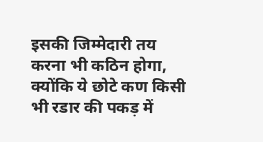इसकी जिम्मेदारी तय करना भी कठिन होगा, क्योंकि ये छोटे कण किसी भी रडार की पकड़ में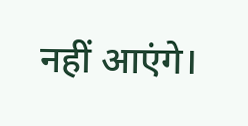नहीं आएंगे।